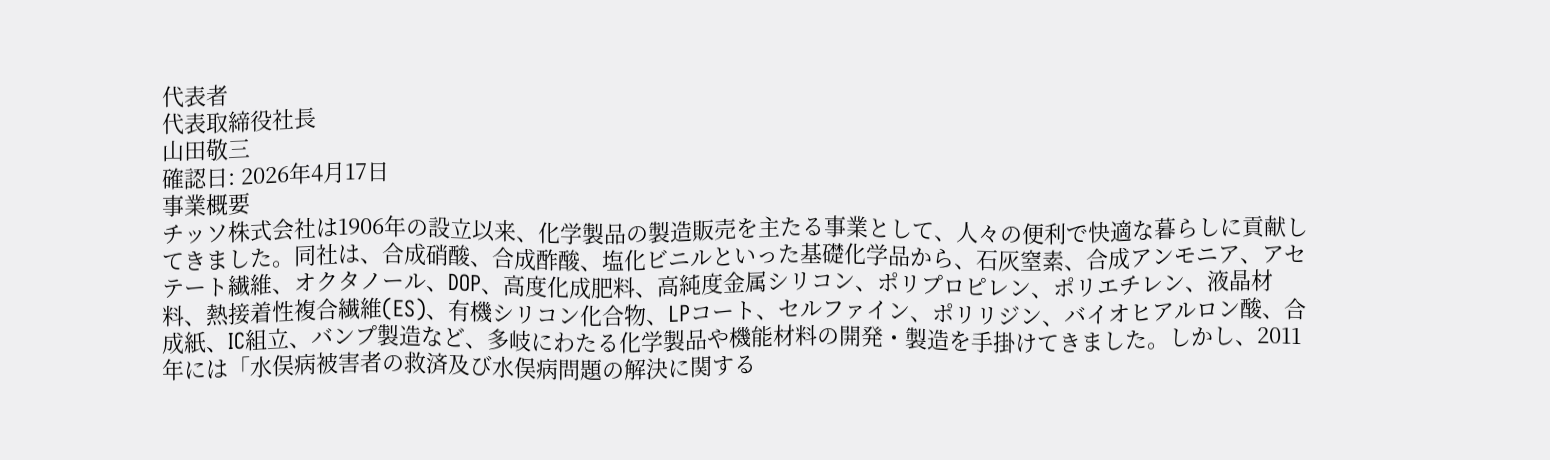代表者
代表取締役社長
山田敬三
確認日: 2026年4月17日
事業概要
チッソ株式会社は1906年の設立以来、化学製品の製造販売を主たる事業として、人々の便利で快適な暮らしに貢献してきました。同社は、合成硝酸、合成酢酸、塩化ビニルといった基礎化学品から、石灰窒素、合成アンモニア、アセテート繊維、オクタノール、DOP、高度化成肥料、高純度金属シリコン、ポリプロピレン、ポリエチレン、液晶材料、熱接着性複合繊維(ES)、有機シリコン化合物、LPコート、セルファイン、ポリリジン、バイオヒアルロン酸、合成紙、IC組立、バンプ製造など、多岐にわたる化学製品や機能材料の開発・製造を手掛けてきました。しかし、2011年には「水俣病被害者の救済及び水俣病問題の解決に関する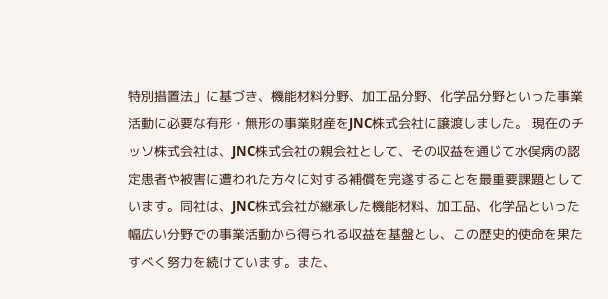特別措置法」に基づき、機能材料分野、加工品分野、化学品分野といった事業活動に必要な有形・無形の事業財産をJNC株式会社に譲渡しました。 現在のチッソ株式会社は、JNC株式会社の親会社として、その収益を通じて水俣病の認定患者や被害に遭われた方々に対する補償を完遂することを最重要課題としています。同社は、JNC株式会社が継承した機能材料、加工品、化学品といった幅広い分野での事業活動から得られる収益を基盤とし、この歴史的使命を果たすべく努力を続けています。また、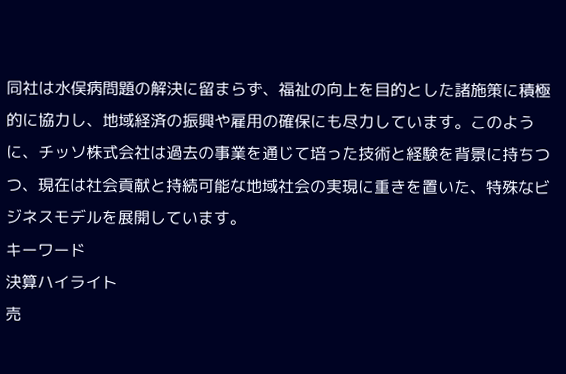同社は水俣病問題の解決に留まらず、福祉の向上を目的とした諸施策に積極的に協力し、地域経済の振興や雇用の確保にも尽力しています。このように、チッソ株式会社は過去の事業を通じて培った技術と経験を背景に持ちつつ、現在は社会貢献と持続可能な地域社会の実現に重きを置いた、特殊なビジネスモデルを展開しています。
キーワード
決算ハイライト
売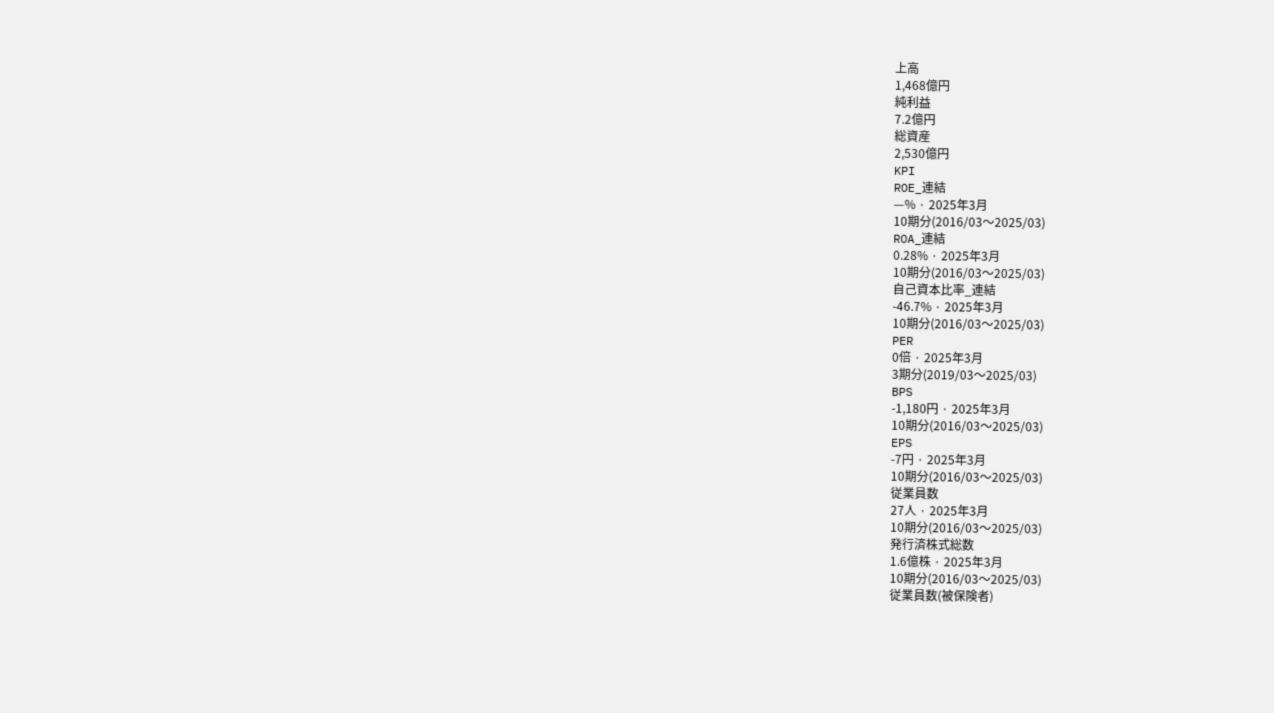上高
1,468億円
純利益
7.2億円
総資産
2,530億円
KPI
ROE_連結
—% · 2025年3月
10期分(2016/03〜2025/03)
ROA_連結
0.28% · 2025年3月
10期分(2016/03〜2025/03)
自己資本比率_連結
-46.7% · 2025年3月
10期分(2016/03〜2025/03)
PER
0倍 · 2025年3月
3期分(2019/03〜2025/03)
BPS
-1,180円 · 2025年3月
10期分(2016/03〜2025/03)
EPS
-7円 · 2025年3月
10期分(2016/03〜2025/03)
従業員数
27人 · 2025年3月
10期分(2016/03〜2025/03)
発行済株式総数
1.6億株 · 2025年3月
10期分(2016/03〜2025/03)
従業員数(被保険者)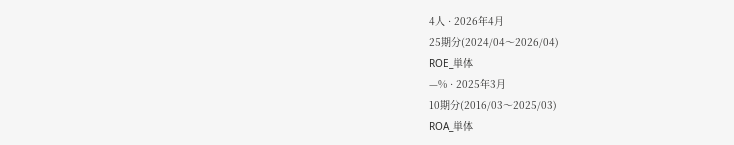4人 · 2026年4月
25期分(2024/04〜2026/04)
ROE_単体
—% · 2025年3月
10期分(2016/03〜2025/03)
ROA_単体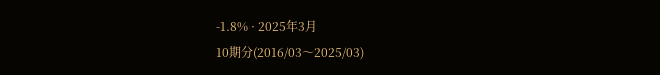-1.8% · 2025年3月
10期分(2016/03〜2025/03)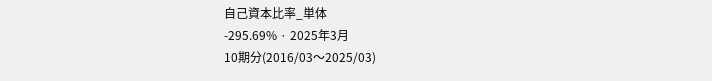自己資本比率_単体
-295.69% · 2025年3月
10期分(2016/03〜2025/03)